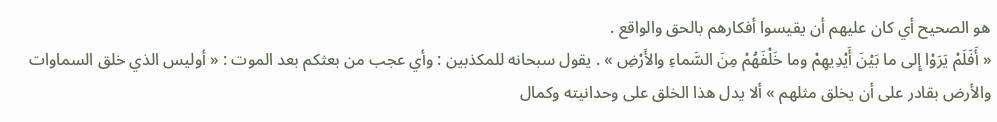هو الصحيح أي كان عليهم أن يقيسوا أفكارهم بالحق والواقع .
« أَفَلَمْ يَرَوْا إِلى ما بَيْنَ أَيْدِيهِمْ وما خَلْفَهُمْ مِنَ السَّماءِ والأَرْضِ » . يقول سبحانه للمكذبين : وأي عجب من بعثكم بعد الموت : « أوليس الذي خلق السماوات والأرض بقادر على أن يخلق مثلهم » ألا يدل هذا الخلق على وحدانيته وكمال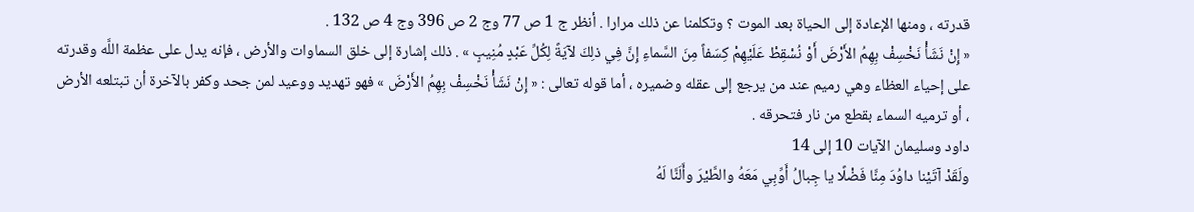قدرته ، ومنها الإعادة إلى الحياة بعد الموت ؟ وتكلمنا عن ذلك مرارا . أنظر ج 1 ص 77 وج 2 ص 396 وج 4 ص 132 .
« إِنْ نَشَأْ نَخْسِفْ بِهِمُ الأَرْضَ أَوْ نُسْقِطْ عَلَيْهِمْ كِسَفاً مِنَ السَّماءِ إِنَّ فِي ذلِكَ لآيَةً لِكُلِّ عَبْدٍ مُنِيبٍ » . ذلك إشارة إلى خلق السماوات والأرض ، فإنه يدل على عظمة اللَّه وقدرته على إحياء العظاء وهي رميم عند من يرجع إلى عقله وضميره ، أما قوله تعالى : « إِنْ نَشَأْ نَخْسِفْ بِهِمُ الأَرْضَ » فهو تهديد ووعيد لمن جحد وكفر بالآخرة أن تبتلعه الأرض ، أو ترميه السماء بقطع من نار فتحرقه .
داود وسليمان الآيات 10 إلى 14
ولَقَدْ آتَيْنا داوُدَ مِنَّا فَضْلًا يا جِبالُ أَوِّبِي مَعَهُ والطَّيْرَ وأَلَنَّا لَهُ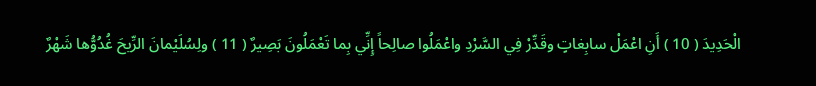الْحَدِيدَ ( 10 ) أَنِ اعْمَلْ سابِغاتٍ وقَدِّرْ فِي السَّرْدِ واعْمَلُوا صالِحاً إِنِّي بِما تَعْمَلُونَ بَصِيرٌ ( 11 ) ولِسُلَيْمانَ الرِّيحَ غُدُوُّها شَهْرٌ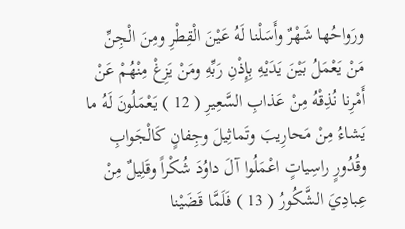ورَواحُها شَهْرٌ وأَسَلْنا لَهُ عَيْنَ الْقِطْرِ ومِنَ الْجِنِّ مَنْ يَعْمَلُ بَيْنَ يَدَيْهِ بِإِذْنِ رَبِّهِ ومَنْ يَزِغْ مِنْهُمْ عَنْ أَمْرِنا نُذِقْهُ مِنْ عَذابِ السَّعِيرِ ( 12 ) يَعْمَلُونَ لَهُ ما يَشاءُ مِنْ مَحارِيبَ وتَماثِيلَ وجِفانٍ كَالْجَوابِ وقُدُورٍ راسِياتٍ اعْمَلُوا آلَ داوُدَ شُكْراً وقَلِيلٌ مِنْ عِبادِيَ الشَّكُورُ ( 13 ) فَلَمَّا قَضَيْنا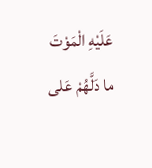عَلَيْهِ الْمَوْتَ ما دَلَّهُمْ عَلى